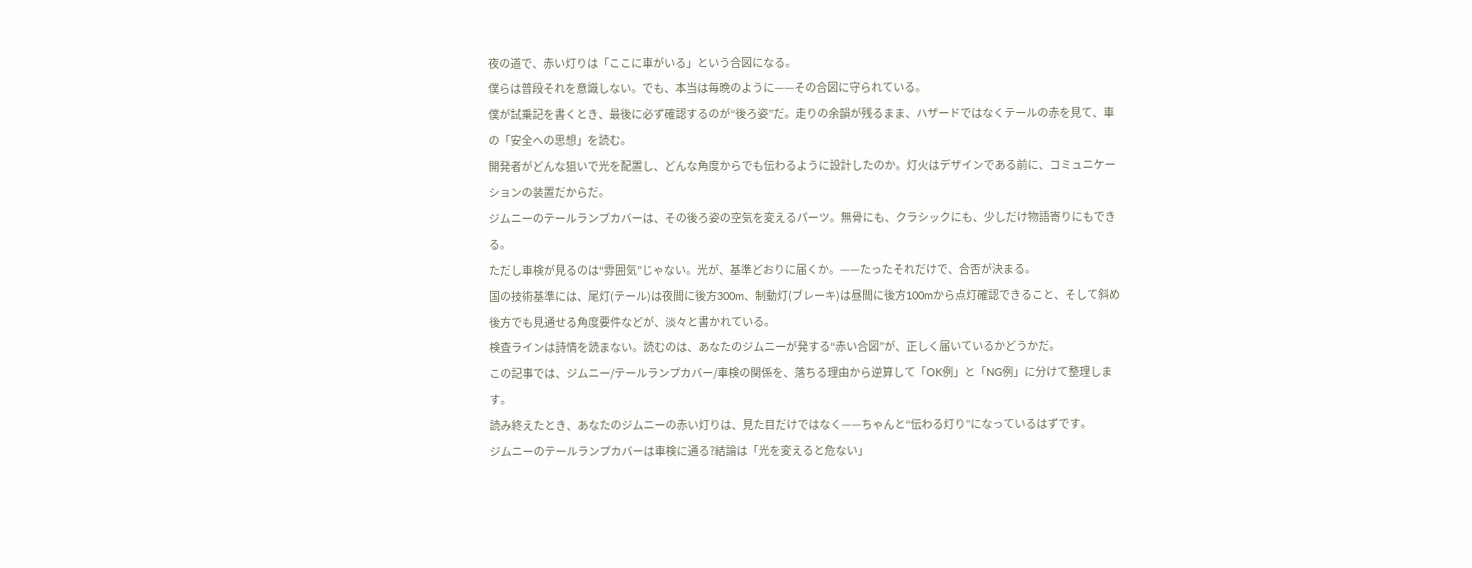夜の道で、赤い灯りは「ここに車がいる」という合図になる。
僕らは普段それを意識しない。でも、本当は毎晩のように——その合図に守られている。
僕が試乗記を書くとき、最後に必ず確認するのが“後ろ姿”だ。走りの余韻が残るまま、ハザードではなくテールの赤を見て、車の「安全への思想」を読む。
開発者がどんな狙いで光を配置し、どんな角度からでも伝わるように設計したのか。灯火はデザインである前に、コミュニケーションの装置だからだ。
ジムニーのテールランプカバーは、その後ろ姿の空気を変えるパーツ。無骨にも、クラシックにも、少しだけ物語寄りにもできる。
ただし車検が見るのは“雰囲気”じゃない。光が、基準どおりに届くか。——たったそれだけで、合否が決まる。
国の技術基準には、尾灯(テール)は夜間に後方300m、制動灯(ブレーキ)は昼間に後方100mから点灯確認できること、そして斜め後方でも見通せる角度要件などが、淡々と書かれている。
検査ラインは詩情を読まない。読むのは、あなたのジムニーが発する“赤い合図”が、正しく届いているかどうかだ。
この記事では、ジムニー/テールランプカバー/車検の関係を、落ちる理由から逆算して「OK例」と「NG例」に分けて整理します。
読み終えたとき、あなたのジムニーの赤い灯りは、見た目だけではなく——ちゃんと“伝わる灯り”になっているはずです。
ジムニーのテールランプカバーは車検に通る?結論は「光を変えると危ない」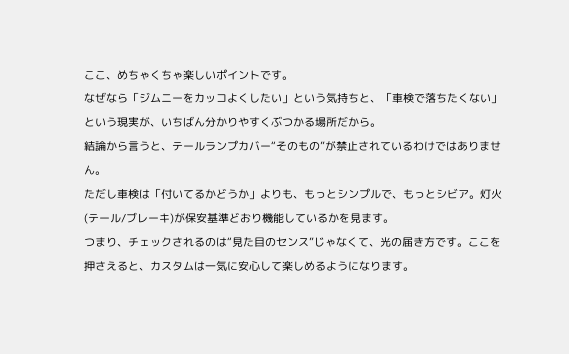ここ、めちゃくちゃ楽しいポイントです。
なぜなら「ジムニーをカッコよくしたい」という気持ちと、「車検で落ちたくない」という現実が、いちばん分かりやすくぶつかる場所だから。
結論から言うと、テールランプカバー“そのもの”が禁止されているわけではありません。
ただし車検は「付いてるかどうか」よりも、もっとシンプルで、もっとシビア。灯火(テール/ブレーキ)が保安基準どおり機能しているかを見ます。
つまり、チェックされるのは“見た目のセンス”じゃなくて、光の届き方です。ここを押さえると、カスタムは一気に安心して楽しめるようになります。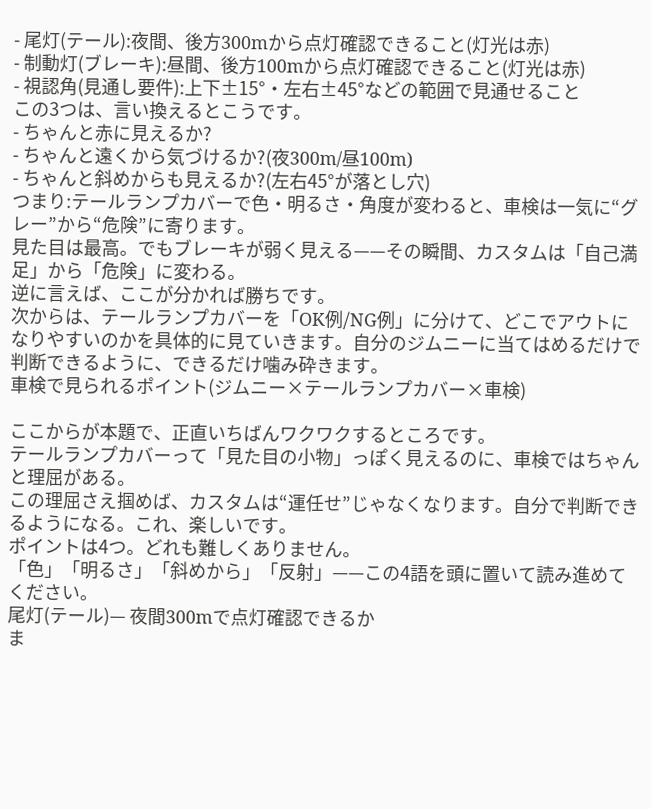- 尾灯(テール):夜間、後方300mから点灯確認できること(灯光は赤)
- 制動灯(ブレーキ):昼間、後方100mから点灯確認できること(灯光は赤)
- 視認角(見通し要件):上下±15°・左右±45°などの範囲で見通せること
この3つは、言い換えるとこうです。
- ちゃんと赤に見えるか?
- ちゃんと遠くから気づけるか?(夜300m/昼100m)
- ちゃんと斜めからも見えるか?(左右45°が落とし穴)
つまり:テールランプカバーで色・明るさ・角度が変わると、車検は一気に“グレー”から“危険”に寄ります。
見た目は最高。でもブレーキが弱く見える——その瞬間、カスタムは「自己満足」から「危険」に変わる。
逆に言えば、ここが分かれば勝ちです。
次からは、テールランプカバーを「OK例/NG例」に分けて、どこでアウトになりやすいのかを具体的に見ていきます。自分のジムニーに当てはめるだけで判断できるように、できるだけ噛み砕きます。
車検で見られるポイント(ジムニー×テールランプカバー×車検)

ここからが本題で、正直いちばんワクワクするところです。
テールランプカバーって「見た目の小物」っぽく見えるのに、車検ではちゃんと理屈がある。
この理屈さえ掴めば、カスタムは“運任せ”じゃなくなります。自分で判断できるようになる。これ、楽しいです。
ポイントは4つ。どれも難しくありません。
「色」「明るさ」「斜めから」「反射」——この4語を頭に置いて読み進めてください。
尾灯(テール)— 夜間300mで点灯確認できるか
ま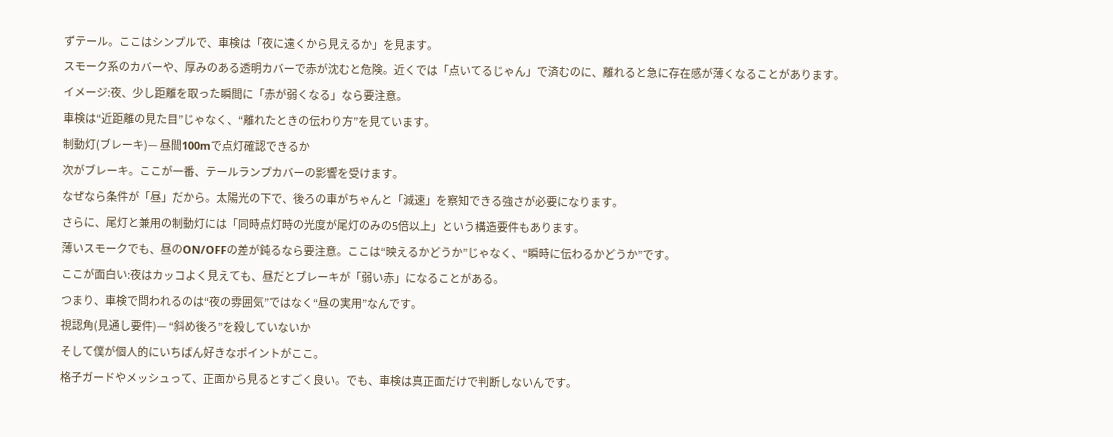ずテール。ここはシンプルで、車検は「夜に遠くから見えるか」を見ます。
スモーク系のカバーや、厚みのある透明カバーで赤が沈むと危険。近くでは「点いてるじゃん」で済むのに、離れると急に存在感が薄くなることがあります。
イメージ:夜、少し距離を取った瞬間に「赤が弱くなる」なら要注意。
車検は“近距離の見た目”じゃなく、“離れたときの伝わり方”を見ています。
制動灯(ブレーキ)— 昼間100mで点灯確認できるか
次がブレーキ。ここが一番、テールランプカバーの影響を受けます。
なぜなら条件が「昼」だから。太陽光の下で、後ろの車がちゃんと「減速」を察知できる強さが必要になります。
さらに、尾灯と兼用の制動灯には「同時点灯時の光度が尾灯のみの5倍以上」という構造要件もあります。
薄いスモークでも、昼のON/OFFの差が鈍るなら要注意。ここは“映えるかどうか”じゃなく、“瞬時に伝わるかどうか”です。
ここが面白い:夜はカッコよく見えても、昼だとブレーキが「弱い赤」になることがある。
つまり、車検で問われるのは“夜の雰囲気”ではなく“昼の実用”なんです。
視認角(見通し要件)— “斜め後ろ”を殺していないか
そして僕が個人的にいちばん好きなポイントがここ。
格子ガードやメッシュって、正面から見るとすごく良い。でも、車検は真正面だけで判断しないんです。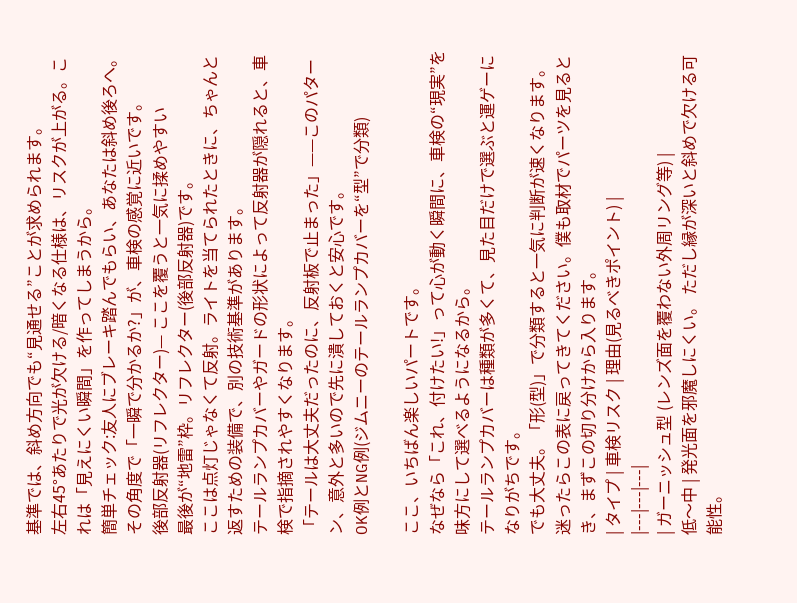基準では、斜め方向でも“見通せる”ことが求められます。
左右45°あたりで光が欠ける/暗くなる仕様は、リスクが上がる。これは「見えにくい瞬間」を作ってしまうから。
簡単チェック:友人にブレーキ踏んでもらい、あなたは斜め後ろへ。
その角度で「一瞬で分かるか?」が、車検の感覚に近いです。
後部反射器(リフレクター)— ここを覆うと一気に揉めやすい
最後が“地雷”枠。リフレクター(後部反射器)です。
ここは点灯じゃなくて反射。ライトを当てられたときに、ちゃんと返すための装備で、別の技術基準があります。
テールランプカバーやガードの形状によって反射器が隠れると、車検で指摘されやすくなります。
「テールは大丈夫だったのに、反射板で止まった」——このパターン、意外と多いので先に潰しておくと安心です。
OK例とNG例(ジムニーのテールランプカバーを“型”で分類)

ここ、いちばん楽しいパートです。
なぜなら「これ、付けたい!」って心が動く瞬間に、車検の“現実”を味方にして選べるようになるから。
テールランプカバーは種類が多くて、見た目だけで選ぶと運ゲーになりがちです。
でも大丈夫。「形(型)」で分類すると一気に判断が速くなります。
迷ったらこの表に戻ってきてください。僕も取材でパーツを見るとき、まずこの切り分けから入ります。
| タイプ | 車検リスク | 理由(見るべきポイント) |
|---|---|---|
| ガーニッシュ型 (レンズ面を覆わない外周リング等) |
低〜中 | 発光面を邪魔しにくい。 ただし縁が深いと斜めで欠ける可能性。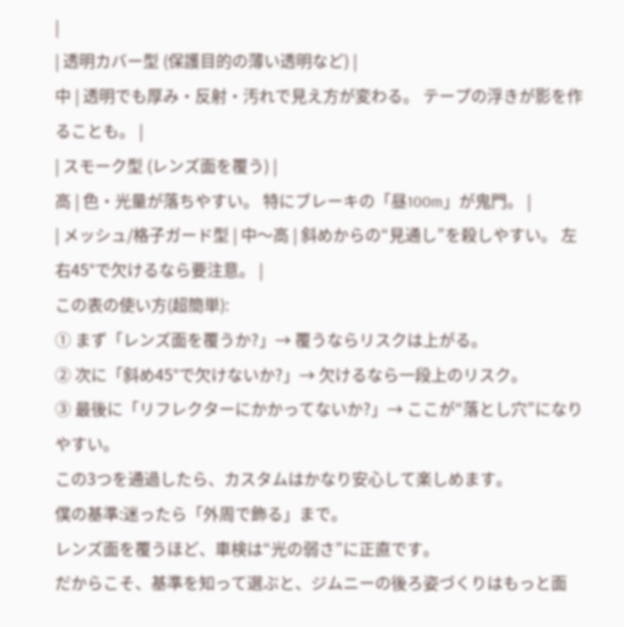|
| 透明カバー型 (保護目的の薄い透明など) |
中 | 透明でも厚み・反射・汚れで見え方が変わる。 テープの浮きが影を作ることも。 |
| スモーク型 (レンズ面を覆う) |
高 | 色・光量が落ちやすい。 特にブレーキの「昼100m」が鬼門。 |
| メッシュ/格子ガード型 | 中〜高 | 斜めからの“見通し”を殺しやすい。 左右45°で欠けるなら要注意。 |
この表の使い方(超簡単):
① まず「レンズ面を覆うか?」→ 覆うならリスクは上がる。
② 次に「斜め45°で欠けないか?」→ 欠けるなら一段上のリスク。
③ 最後に「リフレクターにかかってないか?」→ ここが“落とし穴”になりやすい。
この3つを通過したら、カスタムはかなり安心して楽しめます。
僕の基準:迷ったら「外周で飾る」まで。
レンズ面を覆うほど、車検は“光の弱さ”に正直です。
だからこそ、基準を知って選ぶと、ジムニーの後ろ姿づくりはもっと面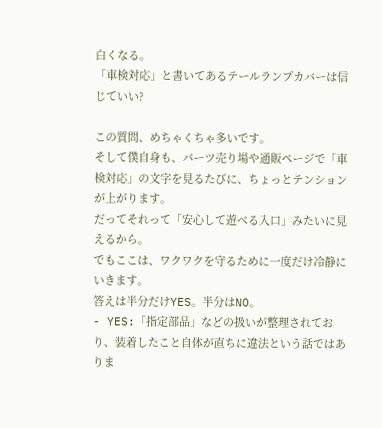白くなる。
「車検対応」と書いてあるテールランプカバーは信じていい?

この質問、めちゃくちゃ多いです。
そして僕自身も、パーツ売り場や通販ページで「車検対応」の文字を見るたびに、ちょっとテンションが上がります。
だってそれって「安心して遊べる入口」みたいに見えるから。
でもここは、ワクワクを守るために一度だけ冷静にいきます。
答えは半分だけYES。半分はNO。
- YES:「指定部品」などの扱いが整理されており、装着したこと自体が直ちに違法という話ではありま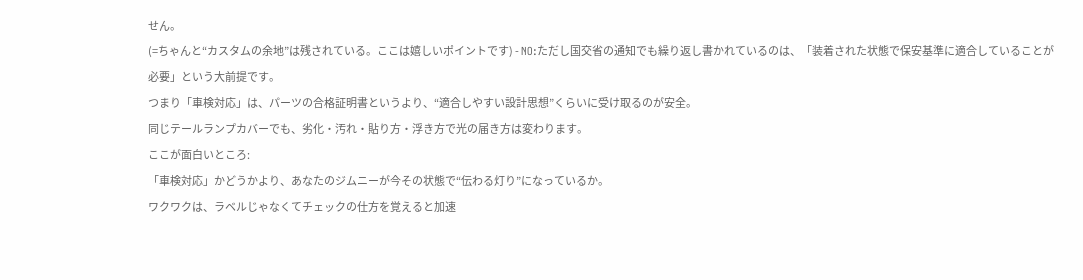せん。
(=ちゃんと“カスタムの余地”は残されている。ここは嬉しいポイントです) - NO:ただし国交省の通知でも繰り返し書かれているのは、「装着された状態で保安基準に適合していることが必要」という大前提です。
つまり「車検対応」は、パーツの合格証明書というより、“適合しやすい設計思想”くらいに受け取るのが安全。
同じテールランプカバーでも、劣化・汚れ・貼り方・浮き方で光の届き方は変わります。
ここが面白いところ:
「車検対応」かどうかより、あなたのジムニーが今その状態で“伝わる灯り”になっているか。
ワクワクは、ラベルじゃなくてチェックの仕方を覚えると加速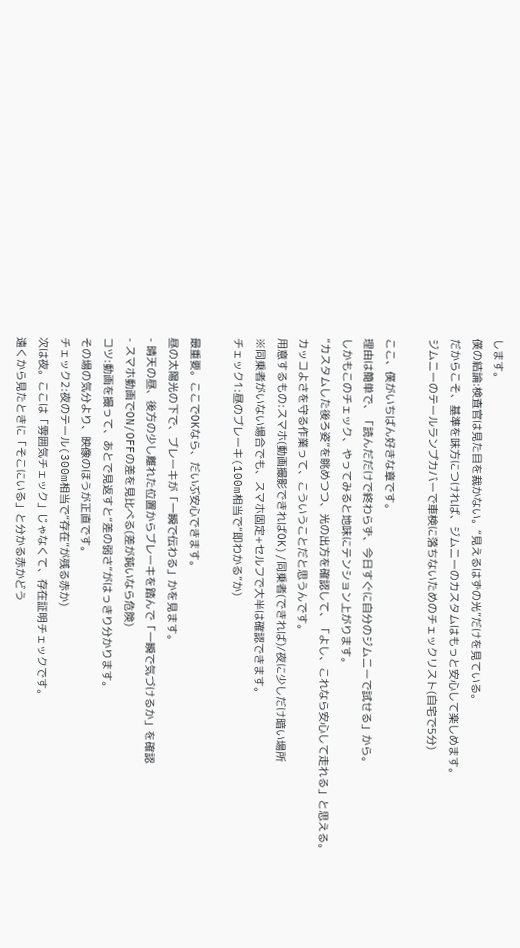します。
僕の結論:検査官は見た目を裁かない。“見えるはずの光”だけを見ている。
だからこそ、基準を味方につければ、ジムニーのカスタムはもっと安心して楽しめます。
ジムニーのテールランプカバーで車検に落ちないためのチェックリスト(自宅で5分)

ここ、僕がいちばん好きな章です。
理由は簡単で、「読んだだけで終わらず、今日すぐに自分のジムニーで試せる」から。
しかもこのチェック、やってみると地味にテンション上がります。
“カスタムした後ろ姿”を眺めつつ、光の出方を確認して、「よし、これなら安心して走れる」と思える。
カッコよさを守る作業って、こういうことだと思うんです。
用意するもの:スマホ(動画撮影できればOK)/同乗者(できれば)/夜に少しだけ暗い場所
※同乗者がいない場合でも、スマホ固定+セルフで大半は確認できます。
チェック1:昼のブレーキ(100m相当で“即わかる”か)

最重要。ここでOKなら、だいぶ安心できます。
昼の太陽光の下で、ブレーキが「一瞬で伝わる」かを見ます。
- 晴天の昼、後方の少し離れた位置からブレーキを踏んで「一瞬で気づけるか」を確認
- スマホ動画でON/OFFの差を見比べる(差が鈍いなら危険)
コツ:動画を撮って、あとで見返すと“差の弱さ”がはっきり分かります。
その場の気分より、映像のほうが正直です。
チェック2:夜のテール(300m相当で“存在”が残る赤か)
次は夜。ここは「雰囲気チェック」じゃなくて、存在証明チェックです。
遠くから見たときに「そこにいる」と分かる赤かどう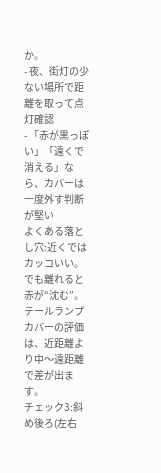か。
- 夜、街灯の少ない場所で距離を取って点灯確認
- 「赤が黒っぽい」「遠くで消える」なら、カバーは一度外す判断が堅い
よくある落とし穴:近くではカッコいい。でも離れると赤が“沈む”。
テールランプカバーの評価は、近距離より中〜遠距離で差が出ます。
チェック3:斜め後ろ(左右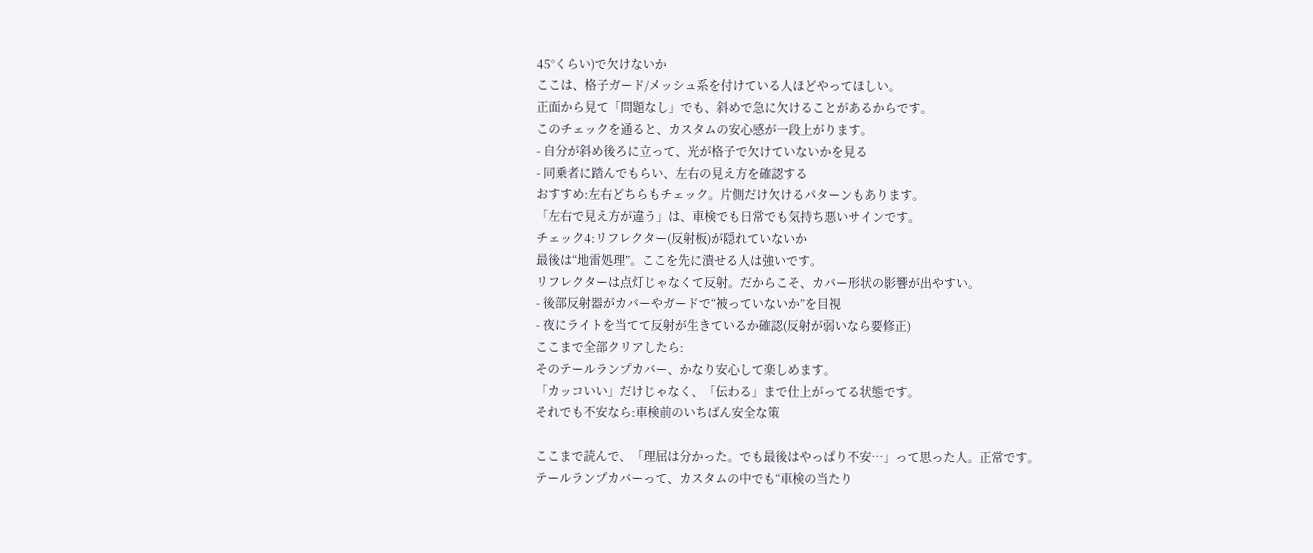45°くらい)で欠けないか
ここは、格子ガード/メッシュ系を付けている人ほどやってほしい。
正面から見て「問題なし」でも、斜めで急に欠けることがあるからです。
このチェックを通ると、カスタムの安心感が一段上がります。
- 自分が斜め後ろに立って、光が格子で欠けていないかを見る
- 同乗者に踏んでもらい、左右の見え方を確認する
おすすめ:左右どちらもチェック。片側だけ欠けるパターンもあります。
「左右で見え方が違う」は、車検でも日常でも気持ち悪いサインです。
チェック4:リフレクター(反射板)が隠れていないか
最後は“地雷処理”。ここを先に潰せる人は強いです。
リフレクターは点灯じゃなくて反射。だからこそ、カバー形状の影響が出やすい。
- 後部反射器がカバーやガードで“被っていないか”を目視
- 夜にライトを当てて反射が生きているか確認(反射が弱いなら要修正)
ここまで全部クリアしたら:
そのテールランプカバー、かなり安心して楽しめます。
「カッコいい」だけじゃなく、「伝わる」まで仕上がってる状態です。
それでも不安なら:車検前のいちばん安全な策

ここまで読んで、「理屈は分かった。でも最後はやっぱり不安…」って思った人。正常です。
テールランプカバーって、カスタムの中でも“車検の当たり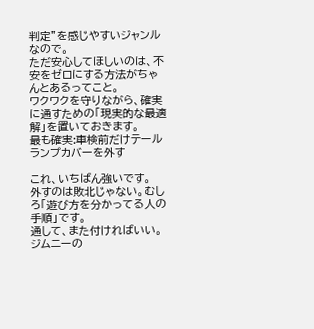判定”を感じやすいジャンルなので。
ただ安心してほしいのは、不安をゼロにする方法がちゃんとあるってこと。
ワクワクを守りながら、確実に通すための「現実的な最適解」を置いておきます。
最も確実:車検前だけテールランプカバーを外す

これ、いちばん強いです。
外すのは敗北じゃない。むしろ「遊び方を分かってる人の手順」です。
通して、また付ければいい。
ジムニーの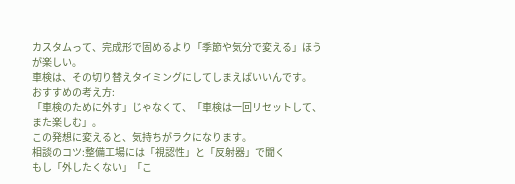カスタムって、完成形で固めるより「季節や気分で変える」ほうが楽しい。
車検は、その切り替えタイミングにしてしまえばいいんです。
おすすめの考え方:
「車検のために外す」じゃなくて、「車検は一回リセットして、また楽しむ」。
この発想に変えると、気持ちがラクになります。
相談のコツ:整備工場には「視認性」と「反射器」で聞く
もし「外したくない」「こ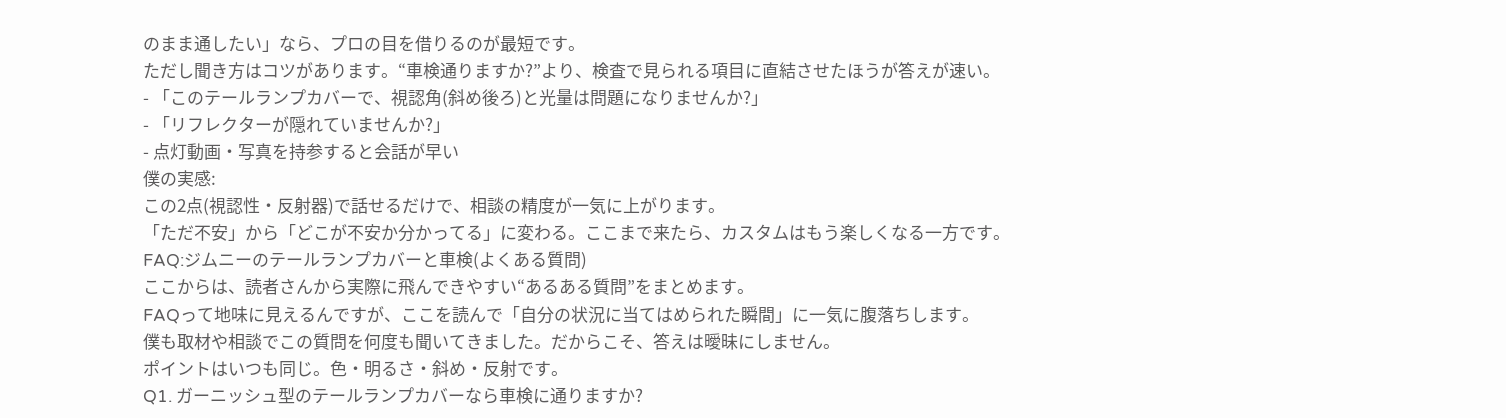のまま通したい」なら、プロの目を借りるのが最短です。
ただし聞き方はコツがあります。“車検通りますか?”より、検査で見られる項目に直結させたほうが答えが速い。
- 「このテールランプカバーで、視認角(斜め後ろ)と光量は問題になりませんか?」
- 「リフレクターが隠れていませんか?」
- 点灯動画・写真を持参すると会話が早い
僕の実感:
この2点(視認性・反射器)で話せるだけで、相談の精度が一気に上がります。
「ただ不安」から「どこが不安か分かってる」に変わる。ここまで来たら、カスタムはもう楽しくなる一方です。
FAQ:ジムニーのテールランプカバーと車検(よくある質問)
ここからは、読者さんから実際に飛んできやすい“あるある質問”をまとめます。
FAQって地味に見えるんですが、ここを読んで「自分の状況に当てはめられた瞬間」に一気に腹落ちします。
僕も取材や相談でこの質問を何度も聞いてきました。だからこそ、答えは曖昧にしません。
ポイントはいつも同じ。色・明るさ・斜め・反射です。
Q1. ガーニッシュ型のテールランプカバーなら車検に通りますか?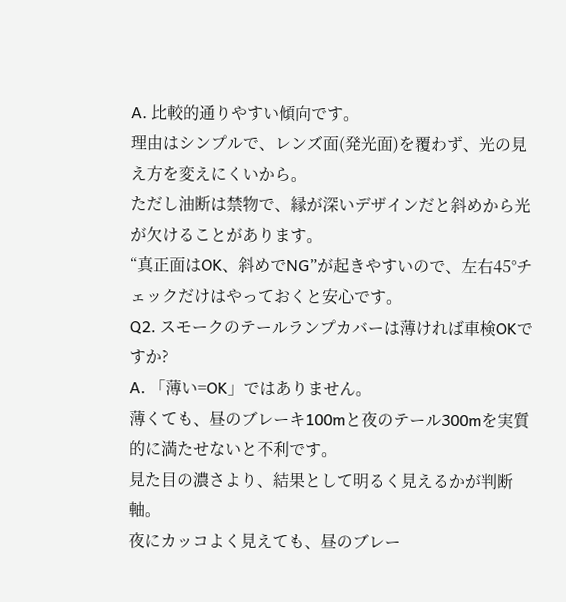A. 比較的通りやすい傾向です。
理由はシンプルで、レンズ面(発光面)を覆わず、光の見え方を変えにくいから。
ただし油断は禁物で、縁が深いデザインだと斜めから光が欠けることがあります。
“真正面はOK、斜めでNG”が起きやすいので、左右45°チェックだけはやっておくと安心です。
Q2. スモークのテールランプカバーは薄ければ車検OKですか?
A. 「薄い=OK」ではありません。
薄くても、昼のブレーキ100mと夜のテール300mを実質的に満たせないと不利です。
見た目の濃さより、結果として明るく見えるかが判断軸。
夜にカッコよく見えても、昼のブレー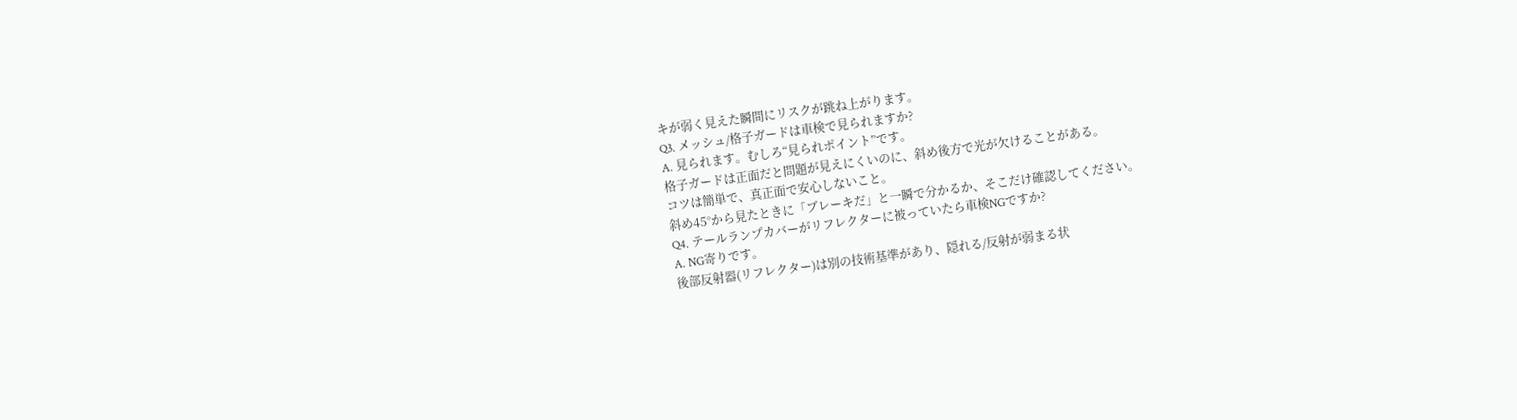キが弱く見えた瞬間にリスクが跳ね上がります。
Q3. メッシュ/格子ガードは車検で見られますか?
A. 見られます。むしろ“見られポイント”です。
格子ガードは正面だと問題が見えにくいのに、斜め後方で光が欠けることがある。
コツは簡単で、真正面で安心しないこと。
斜め45°から見たときに「ブレーキだ」と一瞬で分かるか、そこだけ確認してください。
Q4. テールランプカバーがリフレクターに被っていたら車検NGですか?
A. NG寄りです。
後部反射器(リフレクター)は別の技術基準があり、隠れる/反射が弱まる状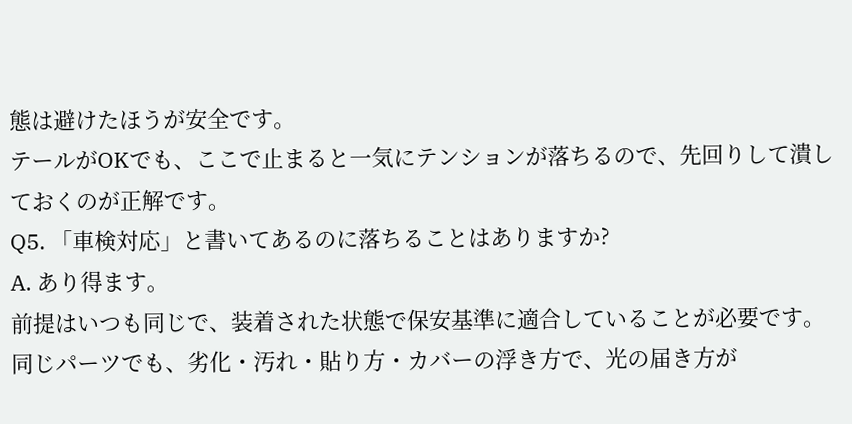態は避けたほうが安全です。
テールがOKでも、ここで止まると一気にテンションが落ちるので、先回りして潰しておくのが正解です。
Q5. 「車検対応」と書いてあるのに落ちることはありますか?
A. あり得ます。
前提はいつも同じで、装着された状態で保安基準に適合していることが必要です。
同じパーツでも、劣化・汚れ・貼り方・カバーの浮き方で、光の届き方が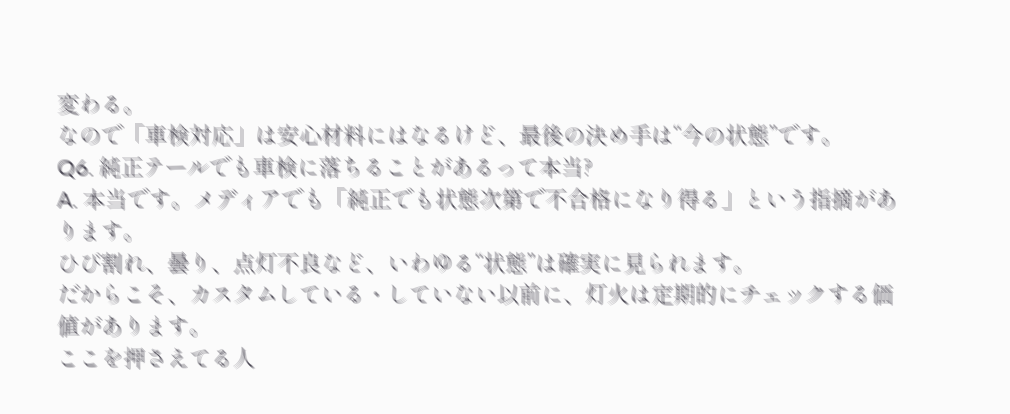変わる。
なので「車検対応」は安心材料にはなるけど、最後の決め手は“今の状態”です。
Q6. 純正テールでも車検に落ちることがあるって本当?
A. 本当です。メディアでも「純正でも状態次第で不合格になり得る」という指摘があります。
ひび割れ、曇り、点灯不良など、いわゆる“状態”は確実に見られます。
だからこそ、カスタムしている・していない以前に、灯火は定期的にチェックする価値があります。
ここを押さえてる人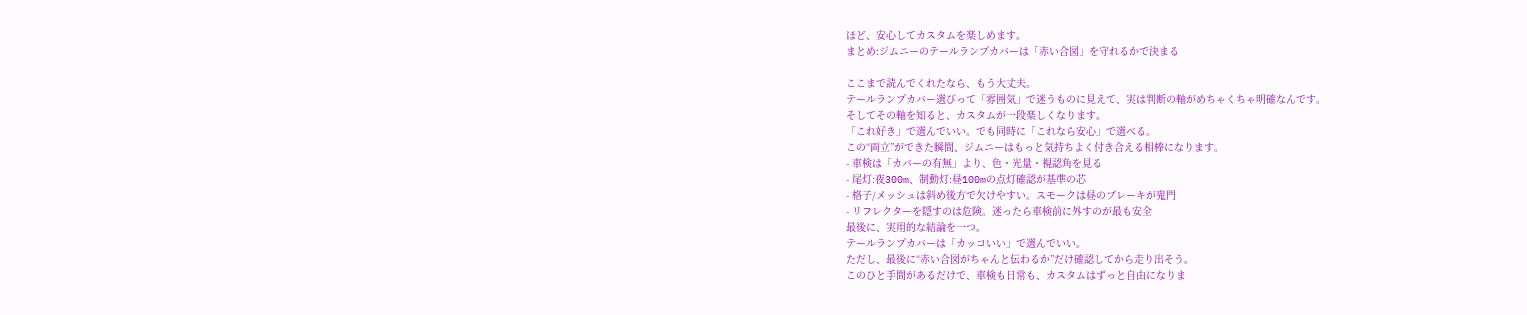ほど、安心してカスタムを楽しめます。
まとめ:ジムニーのテールランプカバーは「赤い合図」を守れるかで決まる

ここまで読んでくれたなら、もう大丈夫。
テールランプカバー選びって「雰囲気」で迷うものに見えて、実は判断の軸がめちゃくちゃ明確なんです。
そしてその軸を知ると、カスタムが一段楽しくなります。
「これ好き」で選んでいい。でも同時に「これなら安心」で選べる。
この“両立”ができた瞬間、ジムニーはもっと気持ちよく付き合える相棒になります。
- 車検は「カバーの有無」より、色・光量・視認角を見る
- 尾灯:夜300m、制動灯:昼100mの点灯確認が基準の芯
- 格子/メッシュは斜め後方で欠けやすい。スモークは昼のブレーキが鬼門
- リフレクターを隠すのは危険。迷ったら車検前に外すのが最も安全
最後に、実用的な結論を一つ。
テールランプカバーは「カッコいい」で選んでいい。
ただし、最後に“赤い合図がちゃんと伝わるか”だけ確認してから走り出そう。
このひと手間があるだけで、車検も日常も、カスタムはずっと自由になりま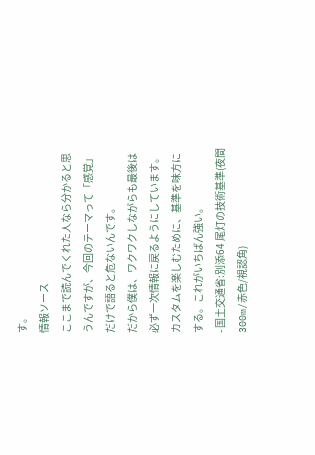す。
情報ソース
ここまで読んでくれた人なら分かると思うんですが、今回のテーマって「感覚」だけで語ると危ないんです。
だから僕は、ワクワクしながらも最後は必ず一次情報に戻るようにしています。
カスタムを楽しむために、基準を味方にする。これがいちばん強い。
- 国土交通省:別添64 尾灯の技術基準(夜間300m/赤色/視認角)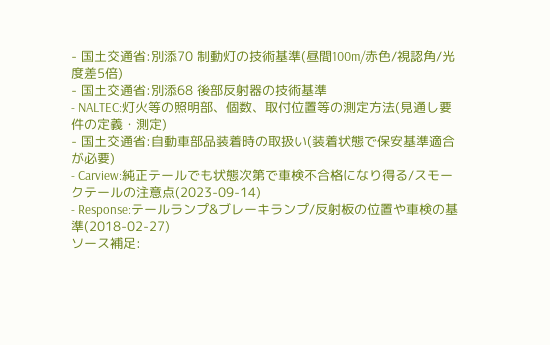- 国土交通省:別添70 制動灯の技術基準(昼間100m/赤色/視認角/光度差5倍)
- 国土交通省:別添68 後部反射器の技術基準
- NALTEC:灯火等の照明部、個数、取付位置等の測定方法(見通し要件の定義・測定)
- 国土交通省:自動車部品装着時の取扱い(装着状態で保安基準適合が必要)
- Carview:純正テールでも状態次第で車検不合格になり得る/スモークテールの注意点(2023-09-14)
- Response:テールランプ&ブレーキランプ/反射板の位置や車検の基準(2018-02-27)
ソース補足: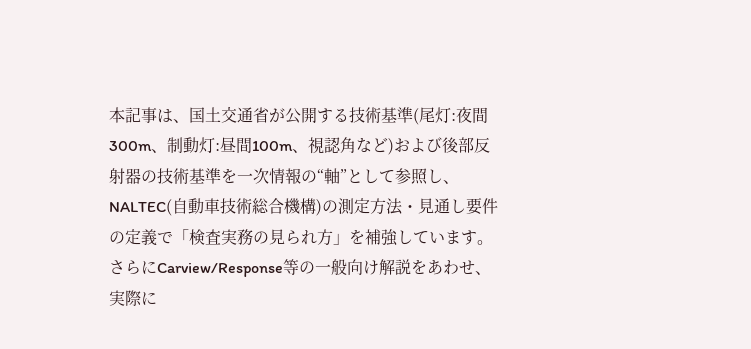本記事は、国土交通省が公開する技術基準(尾灯:夜間300m、制動灯:昼間100m、視認角など)および後部反射器の技術基準を一次情報の“軸”として参照し、NALTEC(自動車技術総合機構)の測定方法・見通し要件の定義で「検査実務の見られ方」を補強しています。さらにCarview/Response等の一般向け解説をあわせ、実際に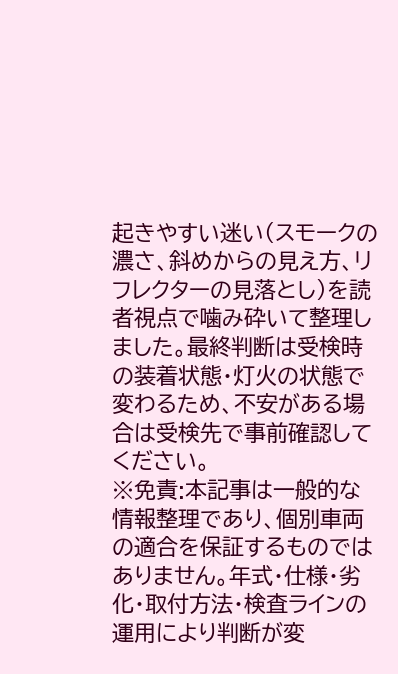起きやすい迷い(スモークの濃さ、斜めからの見え方、リフレクターの見落とし)を読者視点で噛み砕いて整理しました。最終判断は受検時の装着状態・灯火の状態で変わるため、不安がある場合は受検先で事前確認してください。
※免責:本記事は一般的な情報整理であり、個別車両の適合を保証するものではありません。年式・仕様・劣化・取付方法・検査ラインの運用により判断が変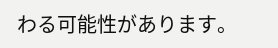わる可能性があります。